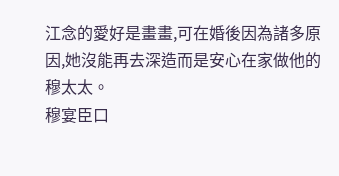江念的愛好是畫畫,可在婚後因為諸多原因,她沒能再去深造而是安心在家做他的穆太太。
穆宴臣口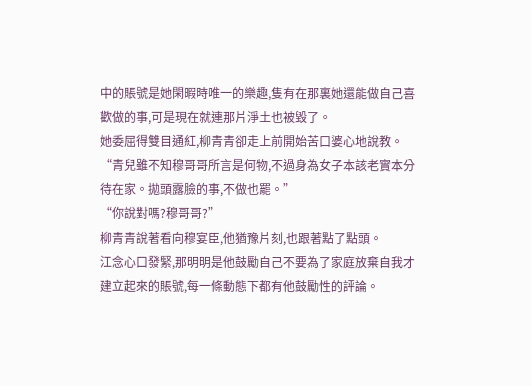中的賬號是她閑暇時唯一的樂趣,隻有在那裏她還能做自己喜歡做的事,可是現在就連那片淨土也被毀了。
她委屈得雙目通紅,柳青青卻走上前開始苦口婆心地說教。
“青兒雖不知穆哥哥所言是何物,不過身為女子本該老實本分待在家。拋頭露臉的事,不做也罷。”
“你說對嗎?穆哥哥?”
柳青青說著看向穆宴臣,他猶豫片刻,也跟著點了點頭。
江念心口發緊,那明明是他鼓勵自己不要為了家庭放棄自我才建立起來的賬號,每一條動態下都有他鼓勵性的評論。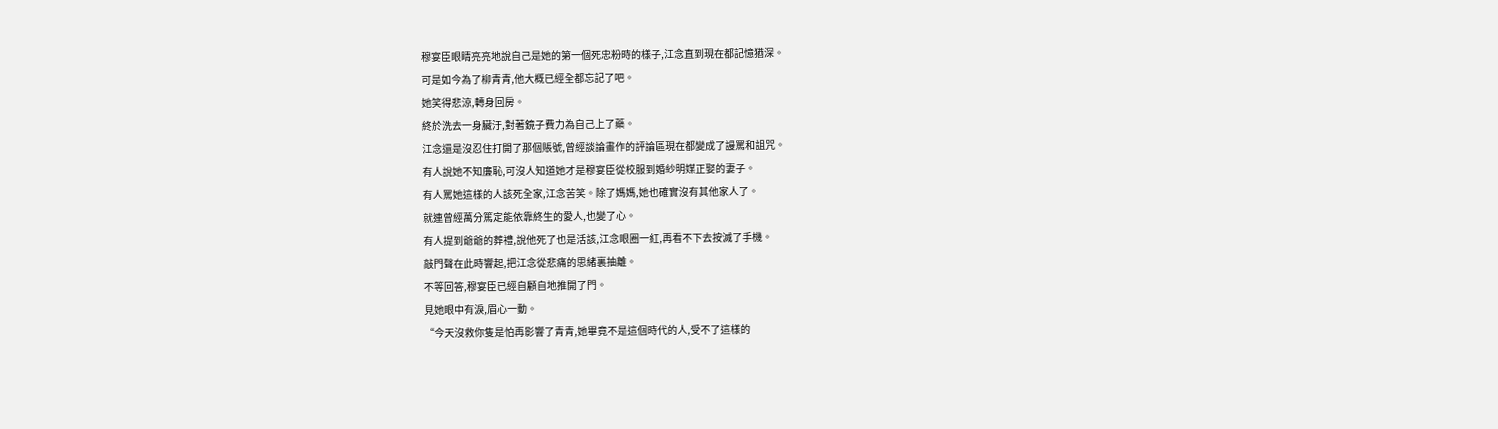穆宴臣眼睛亮亮地說自己是她的第一個死忠粉時的樣子,江念直到現在都記憶猶深。
可是如今為了柳青青,他大概已經全都忘記了吧。
她笑得悲涼,轉身回房。
終於洗去一身臟汙,對著鏡子費力為自己上了藥。
江念還是沒忍住打開了那個賬號,曾經談論畫作的評論區現在都變成了謾罵和詛咒。
有人說她不知廉恥,可沒人知道她才是穆宴臣從校服到婚紗明媒正娶的妻子。
有人罵她這樣的人該死全家,江念苦笑。除了媽媽,她也確實沒有其他家人了。
就連曾經萬分篤定能依靠終生的愛人,也變了心。
有人提到爺爺的葬禮,說他死了也是活該,江念眼圈一紅,再看不下去按滅了手機。
敲門聲在此時響起,把江念從悲痛的思緒裏抽離。
不等回答,穆宴臣已經自顧自地推開了門。
見她眼中有淚,眉心一動。
“今天沒救你隻是怕再影響了青青,她畢竟不是這個時代的人,受不了這樣的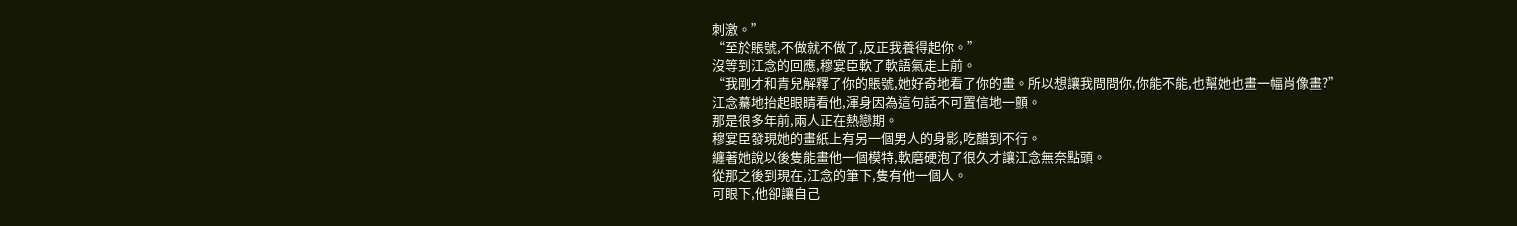刺激。”
“至於賬號,不做就不做了,反正我養得起你。”
沒等到江念的回應,穆宴臣軟了軟語氣走上前。
“我剛才和青兒解釋了你的賬號,她好奇地看了你的畫。所以想讓我問問你,你能不能,也幫她也畫一幅肖像畫?”
江念驀地抬起眼睛看他,渾身因為這句話不可置信地一顫。
那是很多年前,兩人正在熱戀期。
穆宴臣發現她的畫紙上有另一個男人的身影,吃醋到不行。
纏著她說以後隻能畫他一個模特,軟磨硬泡了很久才讓江念無奈點頭。
從那之後到現在,江念的筆下,隻有他一個人。
可眼下,他卻讓自己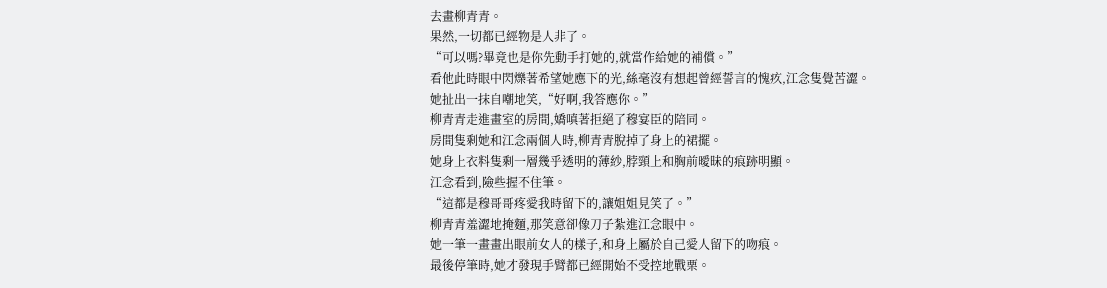去畫柳青青。
果然,一切都已經物是人非了。
“可以嗎?畢竟也是你先動手打她的,就當作給她的補償。”
看他此時眼中閃爍著希望她應下的光,絲毫沒有想起曾經誓言的愧疚,江念隻覺苦澀。
她扯出一抹自嘲地笑,“好啊,我答應你。”
柳青青走進畫室的房間,嬌嗔著拒絕了穆宴臣的陪同。
房間隻剩她和江念兩個人時,柳青青脫掉了身上的裙擺。
她身上衣料隻剩一層幾乎透明的薄紗,脖頸上和胸前曖昧的痕跡明顯。
江念看到,險些握不住筆。
“這都是穆哥哥疼愛我時留下的,讓姐姐見笑了。”
柳青青羞澀地掩麵,那笑意卻像刀子紮進江念眼中。
她一筆一畫畫出眼前女人的樣子,和身上屬於自己愛人留下的吻痕。
最後停筆時,她才發現手臂都已經開始不受控地戰栗。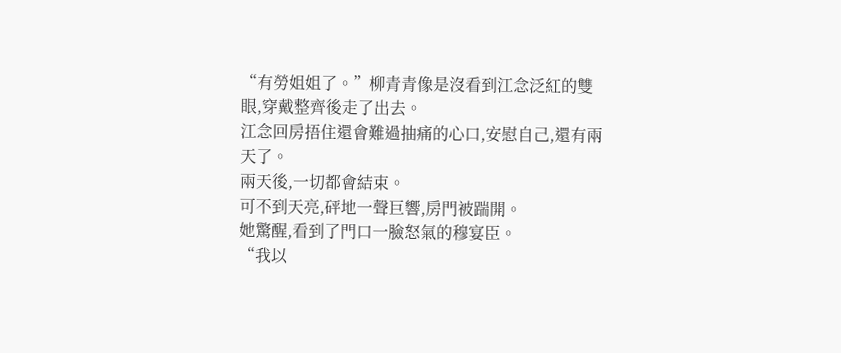“有勞姐姐了。”柳青青像是沒看到江念泛紅的雙眼,穿戴整齊後走了出去。
江念回房捂住還會難過抽痛的心口,安慰自己,還有兩天了。
兩天後,一切都會結束。
可不到天亮,砰地一聲巨響,房門被踹開。
她驚醒,看到了門口一臉怒氣的穆宴臣。
“我以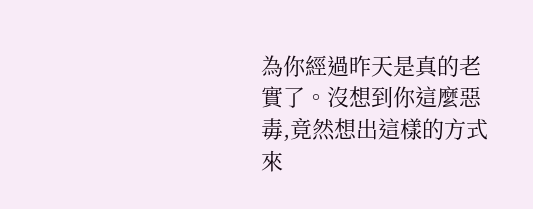為你經過昨天是真的老實了。沒想到你這麼惡毒,竟然想出這樣的方式來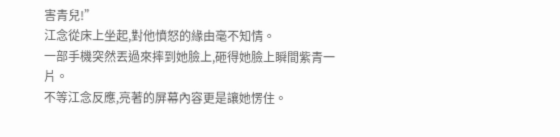害青兒!”
江念從床上坐起,對他憤怒的緣由毫不知情。
一部手機突然丟過來摔到她臉上,砸得她臉上瞬間紫青一片。
不等江念反應,亮著的屏幕內容更是讓她愣住。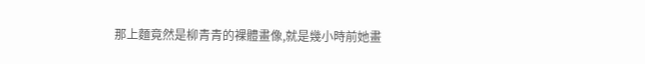那上麵竟然是柳青青的裸體畫像,就是幾小時前她畫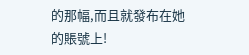的那幅,而且就發布在她的賬號上!